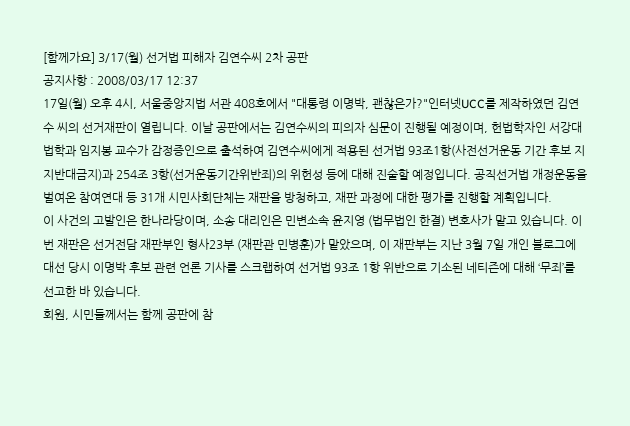[함께가요] 3/17(월) 선거법 피해자 김연수씨 2차 공판
공지사항 : 2008/03/17 12:37
17일(월) 오후 4시, 서울중앙지법 서관 408호에서 "대통령 이명박, 괜찮은가?"인터넷UCC를 제작하였던 김연수 씨의 선거재판이 열립니다. 이날 공판에서는 김연수씨의 피의자 심문이 진행될 예정이며, 헌법학자인 서강대 법학과 임지봉 교수가 감정증인으로 출석하여 김연수씨에게 적용된 선거법 93조1항(사전선거운동 기간 후보 지지반대금지)과 254조 3항(선거운동기간위반죄)의 위헌성 등에 대해 진술할 예정입니다. 공직선거법 개정운동을 벌여온 참여연대 등 31개 시민사회단체는 재판을 방청하고, 재판 과정에 대한 평가를 진행할 계획입니다.
이 사건의 고발인은 한나라당이며, 소송 대리인은 민변소속 윤지영 (법무법인 한결) 변호사가 맡고 있습니다. 이번 재판은 선거전담 재판부인 형사23부 (재판관 민병훈)가 맡았으며, 이 재판부는 지난 3월 7일 개인 블로그에 대선 당시 이명박 후보 관련 언론 기사를 스크랩하여 선거법 93조 1항 위반으로 기소된 네티즌에 대해 ‘무죄’를 선고한 바 있습니다.
회원, 시민들께서는 함께 공판에 참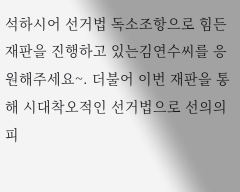석하시어 선거법 독소조항으로 힘든 재판을 진행하고 있는김연수씨를 응원해주세요~. 더불어 이번 재판을 통해 시대착오적인 선거법으로 선의의 피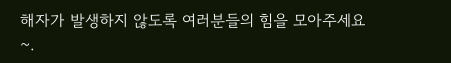해자가 발생하지 않도록 여러분들의 힘을 모아주세요~.